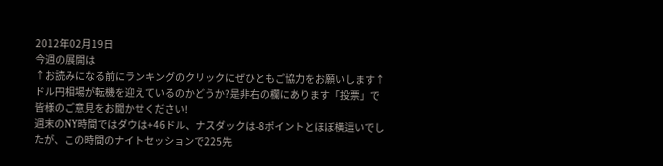2012年02月19日
今週の展開は
↑お読みになる前にランキングのクリックにぜひともご協力をお願いします↑ドル円相場が転機を迎えているのかどうか?是非右の欄にあります「投票」で皆様のご意見をお聞かせください!
週末のNY時間ではダウは+46ドル、ナスダックは-8ポイントとほぼ横這いでしたが、この時間のナイトセッションで225先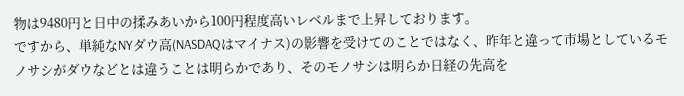物は9480円と日中の揉みあいから100円程度高いレベルまで上昇しております。
ですから、単純なNYダウ高(NASDAQはマイナス)の影響を受けてのことではなく、昨年と違って市場としているモノサシがダウなどとは違うことは明らかであり、そのモノサシは明らか日経の先高を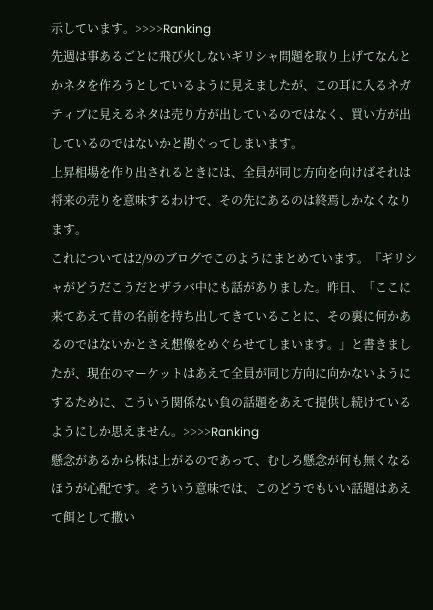示しています。>>>>Ranking
先週は事あるごとに飛び火しないギリシャ問題を取り上げてなんとかネタを作ろうとしているように見えましたが、この耳に入るネガティブに見えるネタは売り方が出しているのではなく、買い方が出しているのではないかと勘ぐってしまいます。
上昇相場を作り出されるときには、全員が同じ方向を向けばそれは将来の売りを意味するわけで、その先にあるのは終焉しかなくなります。
これについては2/9のブログでこのようにまとめています。『ギリシャがどうだこうだとザラバ中にも話がありました。昨日、「ここに来てあえて昔の名前を持ち出してきていることに、その裏に何かあるのではないかとさえ想像をめぐらせてしまいます。」と書きましたが、現在のマーケットはあえて全員が同じ方向に向かないようにするために、こういう関係ない負の話題をあえて提供し続けているようにしか思えません。>>>>Ranking
懸念があるから株は上がるのであって、むしろ懸念が何も無くなるほうが心配です。そういう意味では、このどうでもいい話題はあえて餌として撒い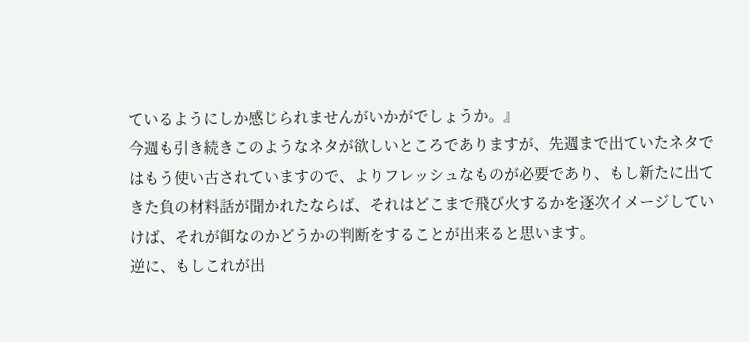ているようにしか感じられませんがいかがでしょうか。』
今週も引き続きこのようなネタが欲しいところでありますが、先週まで出ていたネタではもう使い古されていますので、よりフレッシュなものが必要であり、もし新たに出てきた負の材料話が聞かれたならば、それはどこまで飛び火するかを逐次イメージしていけば、それが餌なのかどうかの判断をすることが出来ると思います。
逆に、もしこれが出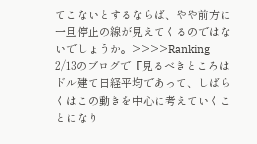てこないとするならば、やや前方に一旦停止の線が見えてくるのではないでしょうか。>>>>Ranking
2/13のブログで『見るべきところはドル建て日経平均であって、しばらくはこの動きを中心に考えていくことになり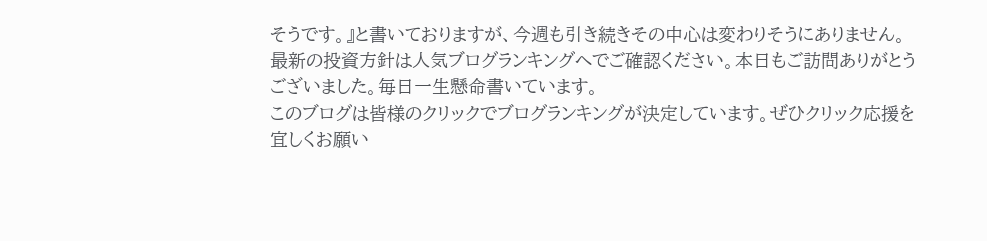そうです。』と書いておりますが、今週も引き続きその中心は変わりそうにありません。
最新の投資方針は人気ブログランキングへでご確認ください。本日もご訪問ありがとうございました。毎日一生懸命書いています。
このブログは皆様のクリックでブログランキングが決定しています。ぜひクリック応援を宜しくお願い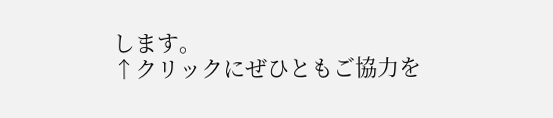します。
↑クリックにぜひともご協力を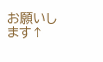お願いします↑